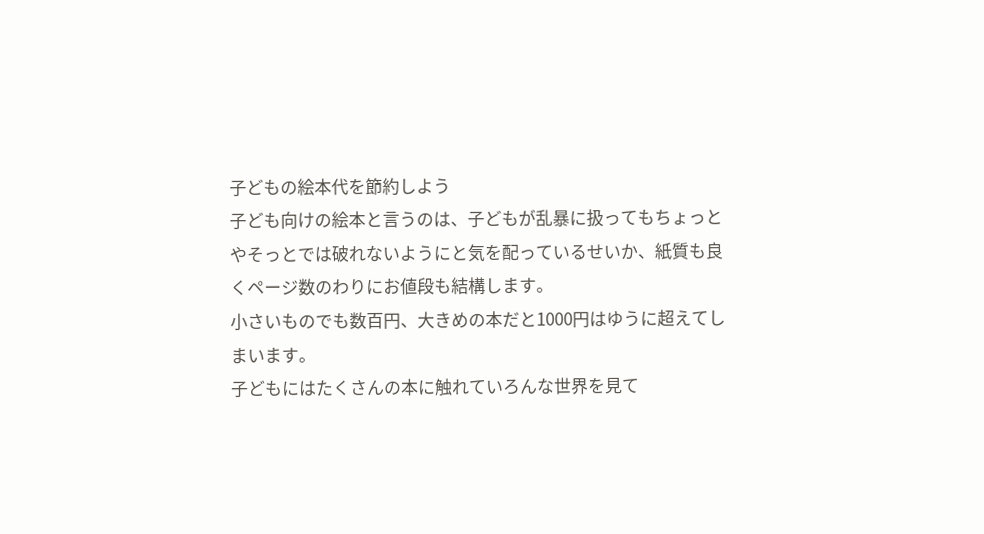子どもの絵本代を節約しよう
子ども向けの絵本と言うのは、子どもが乱暴に扱ってもちょっとやそっとでは破れないようにと気を配っているせいか、紙質も良くページ数のわりにお値段も結構します。
小さいものでも数百円、大きめの本だと1000円はゆうに超えてしまいます。
子どもにはたくさんの本に触れていろんな世界を見て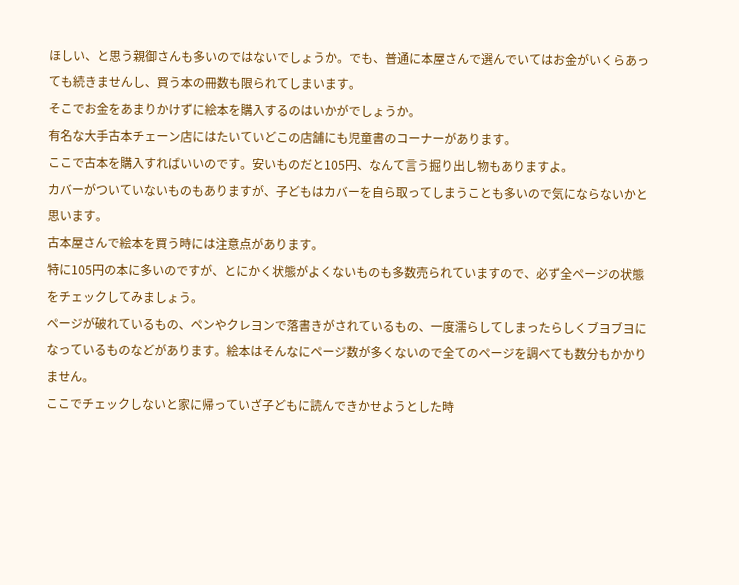ほしい、と思う親御さんも多いのではないでしょうか。でも、普通に本屋さんで選んでいてはお金がいくらあっても続きませんし、買う本の冊数も限られてしまいます。
そこでお金をあまりかけずに絵本を購入するのはいかがでしょうか。
有名な大手古本チェーン店にはたいていどこの店舗にも児童書のコーナーがあります。
ここで古本を購入すればいいのです。安いものだと105円、なんて言う掘り出し物もありますよ。
カバーがついていないものもありますが、子どもはカバーを自ら取ってしまうことも多いので気にならないかと思います。
古本屋さんで絵本を買う時には注意点があります。
特に105円の本に多いのですが、とにかく状態がよくないものも多数売られていますので、必ず全ページの状態をチェックしてみましょう。
ページが破れているもの、ペンやクレヨンで落書きがされているもの、一度濡らしてしまったらしくブヨブヨになっているものなどがあります。絵本はそんなにページ数が多くないので全てのページを調べても数分もかかりません。
ここでチェックしないと家に帰っていざ子どもに読んできかせようとした時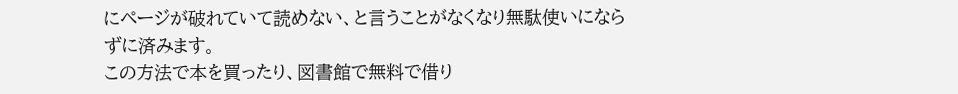にページが破れていて読めない、と言うことがなくなり無駄使いにならずに済みます。
この方法で本を買ったり、図書館で無料で借り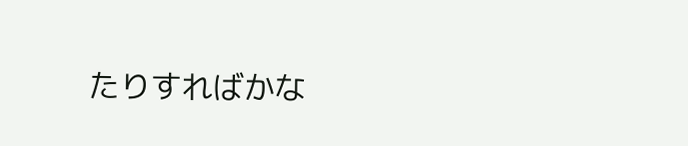たりすればかな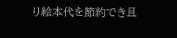り絵本代を節約でき且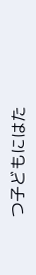つ子どもにはた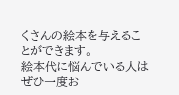くさんの絵本を与えることができます。
絵本代に悩んでいる人はぜひ一度お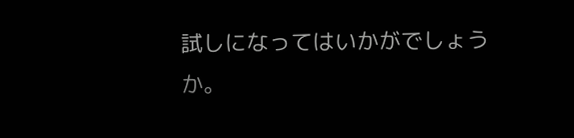試しになってはいかがでしょうか。